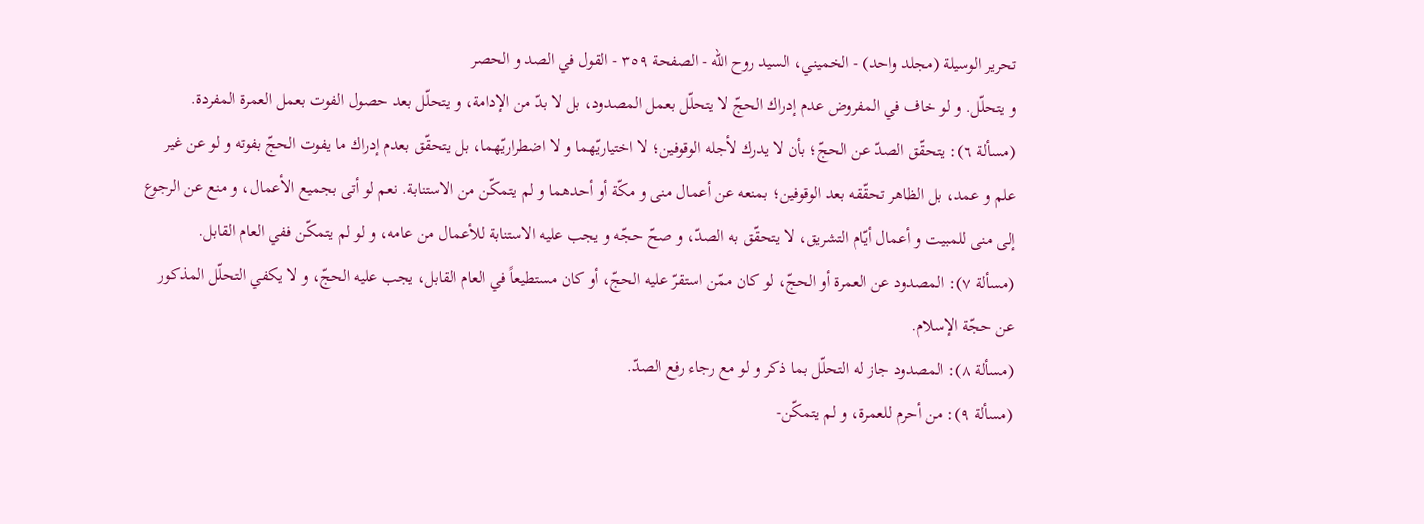تحرير الوسيلة (مجلد واحد) - الخميني، السيد روح الله - الصفحة ٣٥٩ - القول في الصد و الحصر
و يتحلّل. و لو خاف في المفروض عدم إدراك الحجّ لا يتحلّل بعمل المصدود، بل لا بدّ من الإدامة، و يتحلّل بعد حصول الفوت بعمل العمرة المفردة.
(مسألة ٦): يتحقّق الصدّ عن الحجّ؛ بأن لا يدرك لأجله الوقوفين؛ لا اختياريّهما و لا اضطراريّهما، بل يتحقّق بعدم إدراك ما يفوت الحجّ بفوته و لو عن غير علم و عمد، بل الظاهر تحقّقه بعد الوقوفين؛ بمنعه عن أعمال منى و مكّة أو أحدهما و لم يتمكّن من الاستنابة. نعم لو أتى بجميع الأعمال، و منع عن الرجوع إلى منى للمبيت و أعمال أيّام التشريق، لا يتحقّق به الصدّ، و صحّ حجّه و يجب عليه الاستنابة للأعمال من عامه، و لو لم يتمكّن ففي العام القابل.
(مسألة ٧): المصدود عن العمرة أو الحجّ، لو كان ممّن استقرّ عليه الحجّ، أو كان مستطيعاً في العام القابل، يجب عليه الحجّ، و لا يكفي التحلّل المذكور عن حجّة الإسلام.
(مسألة ٨): المصدود جاز له التحلّل بما ذكر و لو مع رجاء رفع الصدّ.
(مسألة ٩): من أحرم للعمرة، و لم يتمكّن-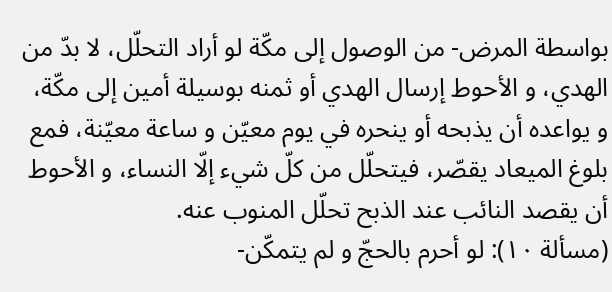بواسطة المرض- من الوصول إلى مكّة لو أراد التحلّل، لا بدّ من الهدي، و الأحوط إرسال الهدي أو ثمنه بوسيلة أمين إلى مكّة، و يواعده أن يذبحه أو ينحره في يوم معيّن و ساعة معيّنة، فمع بلوغ الميعاد يقصّر، فيتحلّل من كلّ شيء إلّا النساء، و الأحوط أن يقصد النائب عند الذبح تحلّل المنوب عنه.
(مسألة ١٠): لو أحرم بالحجّ و لم يتمكّن-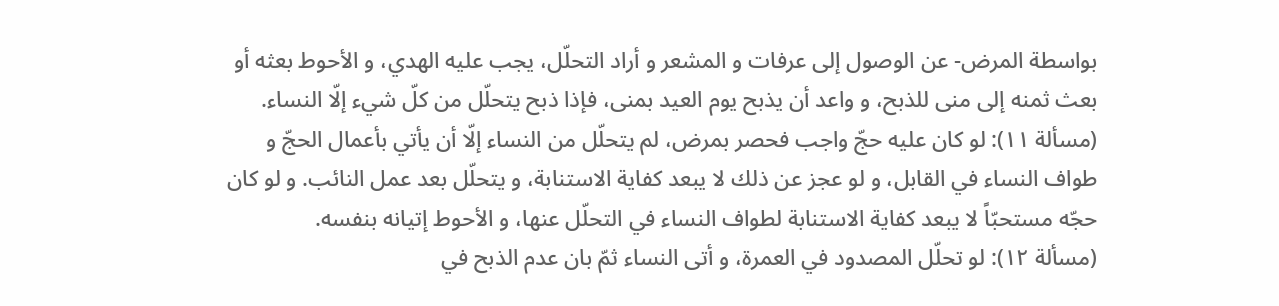بواسطة المرض- عن الوصول إلى عرفات و المشعر و أراد التحلّل، يجب عليه الهدي، و الأحوط بعثه أو بعث ثمنه إلى منى للذبح، و واعد أن يذبح يوم العيد بمنى، فإذا ذبح يتحلّل من كلّ شيء إلّا النساء.
(مسألة ١١): لو كان عليه حجّ واجب فحصر بمرض، لم يتحلّل من النساء إلّا أن يأتي بأعمال الحجّ و طواف النساء في القابل، و لو عجز عن ذلك لا يبعد كفاية الاستنابة، و يتحلّل بعد عمل النائب. و لو كان حجّه مستحبّاً لا يبعد كفاية الاستنابة لطواف النساء في التحلّل عنها، و الأحوط إتيانه بنفسه.
(مسألة ١٢): لو تحلّل المصدود في العمرة، و أتى النساء ثمّ بان عدم الذبح في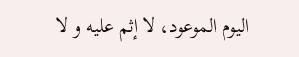اليوم الموعود، لا إثم عليه و لا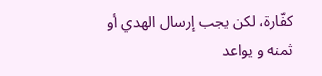كفّارة، لكن يجب إرسال الهدي أو ثمنه و يواعد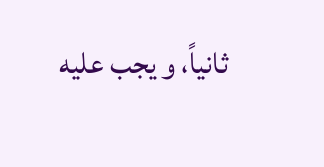ثانياً، و يجب عليه